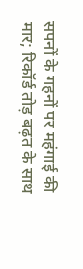सपनों के गहनों पर महंगाई की मार; रिकॉर्ड तोड़ बढ़त के साथ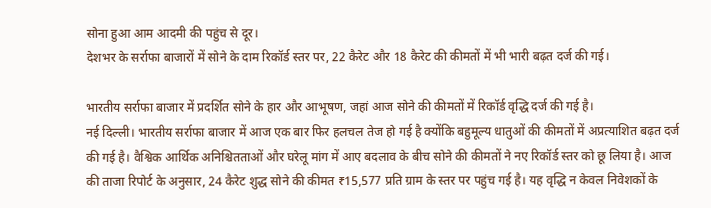सोना हुआ आम आदमी की पहुंच से दूर।
देशभर के सर्राफा बाजारों में सोने के दाम रिकॉर्ड स्तर पर, 22 कैरेट और 18 कैरेट की कीमतों में भी भारी बढ़त दर्ज की गई।

भारतीय सर्राफा बाजार में प्रदर्शित सोने के हार और आभूषण, जहां आज सोने की कीमतों में रिकॉर्ड वृद्धि दर्ज की गई है।
नई दिल्ली। भारतीय सर्राफा बाजार में आज एक बार फिर हलचल तेज हो गई है क्योंकि बहुमूल्य धातुओं की कीमतों में अप्रत्याशित बढ़त दर्ज की गई है। वैश्विक आर्थिक अनिश्चितताओं और घरेलू मांग में आए बदलाव के बीच सोने की कीमतों ने नए रिकॉर्ड स्तर को छू लिया है। आज की ताजा रिपोर्ट के अनुसार, 24 कैरेट शुद्ध सोने की कीमत ₹15,577 प्रति ग्राम के स्तर पर पहुंच गई है। यह वृद्धि न केवल निवेशकों के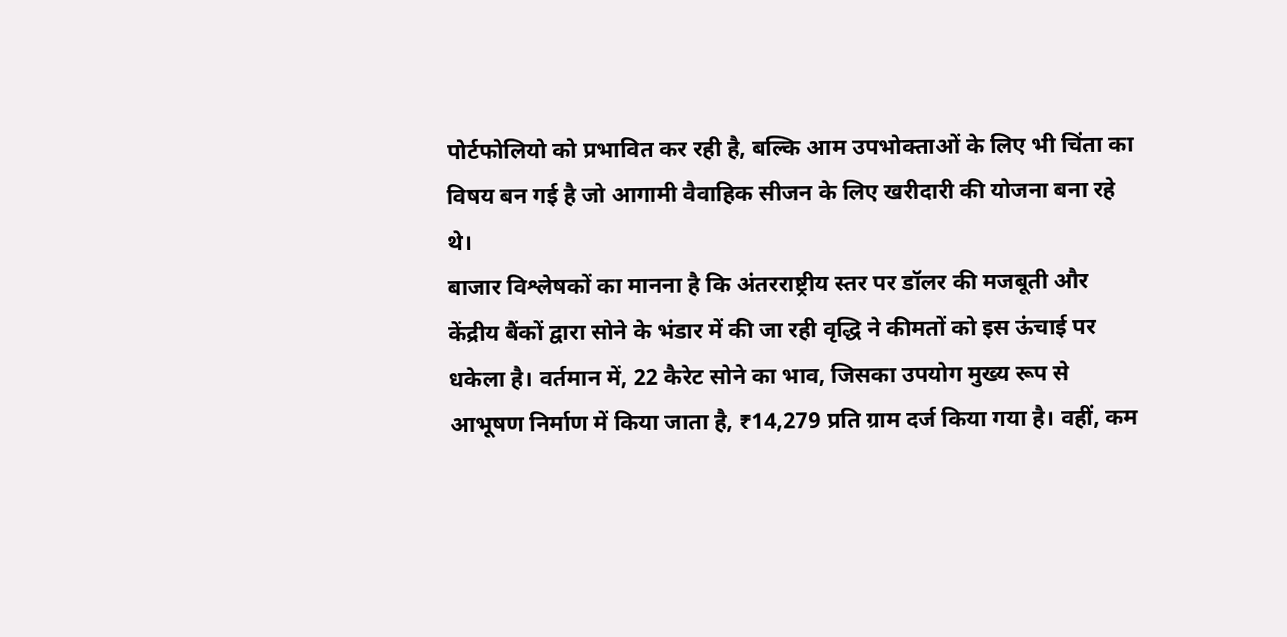पोर्टफोलियो को प्रभावित कर रही है, बल्कि आम उपभोक्ताओं के लिए भी चिंता का विषय बन गई है जो आगामी वैवाहिक सीजन के लिए खरीदारी की योजना बना रहे थे।
बाजार विश्लेषकों का मानना है कि अंतरराष्ट्रीय स्तर पर डॉलर की मजबूती और केंद्रीय बैंकों द्वारा सोने के भंडार में की जा रही वृद्धि ने कीमतों को इस ऊंचाई पर धकेला है। वर्तमान में, 22 कैरेट सोने का भाव, जिसका उपयोग मुख्य रूप से आभूषण निर्माण में किया जाता है, ₹14,279 प्रति ग्राम दर्ज किया गया है। वहीं, कम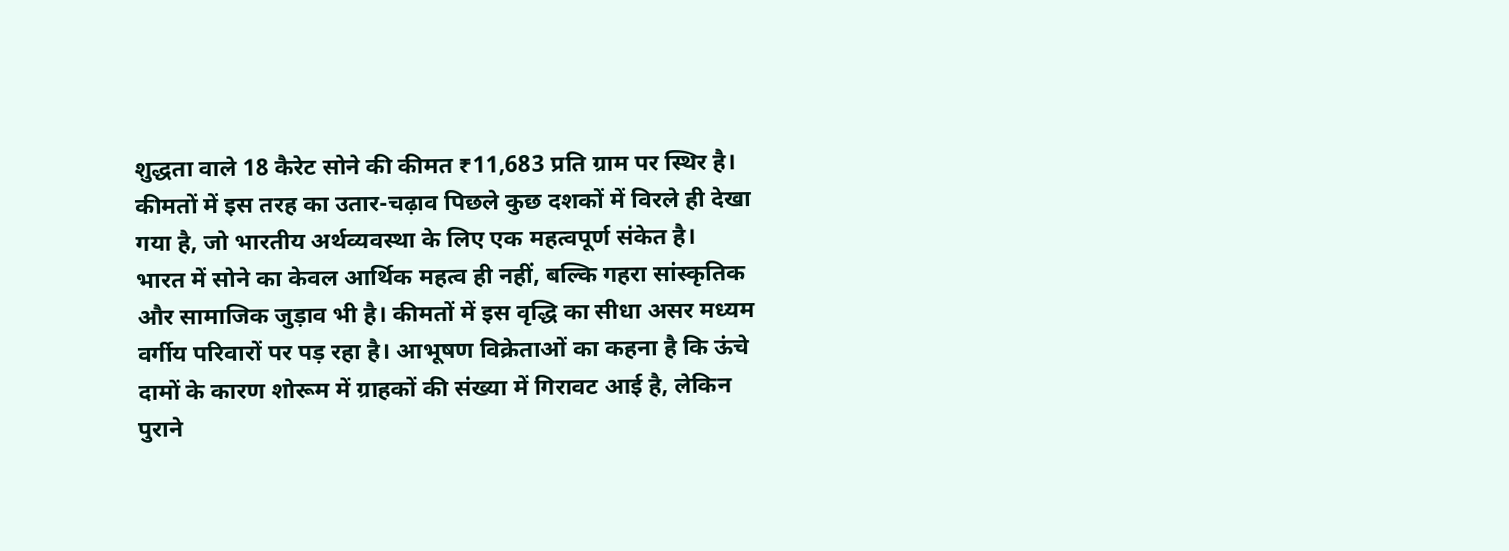शुद्धता वाले 18 कैरेट सोने की कीमत ₹11,683 प्रति ग्राम पर स्थिर है। कीमतों में इस तरह का उतार-चढ़ाव पिछले कुछ दशकों में विरले ही देखा गया है, जो भारतीय अर्थव्यवस्था के लिए एक महत्वपूर्ण संकेत है।
भारत में सोने का केवल आर्थिक महत्व ही नहीं, बल्कि गहरा सांस्कृतिक और सामाजिक जुड़ाव भी है। कीमतों में इस वृद्धि का सीधा असर मध्यम वर्गीय परिवारों पर पड़ रहा है। आभूषण विक्रेताओं का कहना है कि ऊंचे दामों के कारण शोरूम में ग्राहकों की संख्या में गिरावट आई है, लेकिन पुराने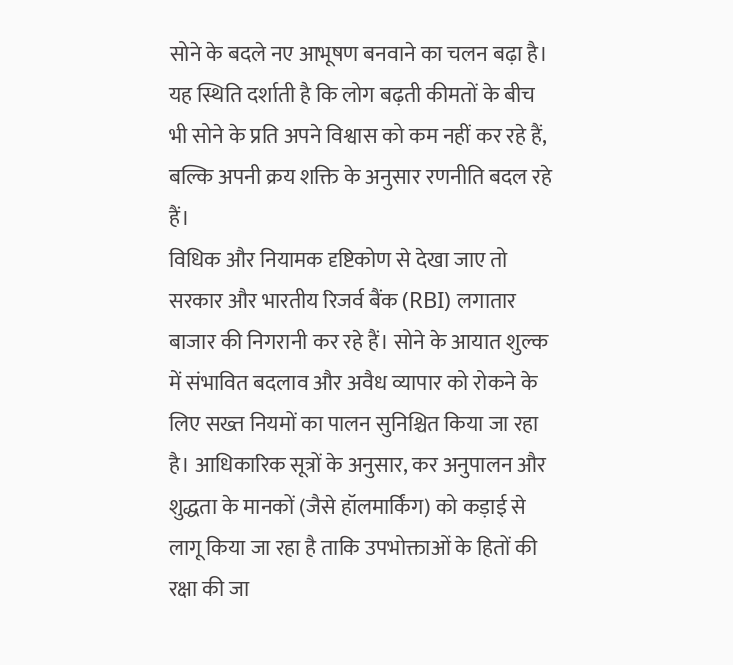सोने के बदले नए आभूषण बनवाने का चलन बढ़ा है। यह स्थिति दर्शाती है कि लोग बढ़ती कीमतों के बीच भी सोने के प्रति अपने विश्वास को कम नहीं कर रहे हैं, बल्कि अपनी क्रय शक्ति के अनुसार रणनीति बदल रहे हैं।
विधिक और नियामक दृष्टिकोण से देखा जाए तो सरकार और भारतीय रिजर्व बैंक (RBI) लगातार बाजार की निगरानी कर रहे हैं। सोने के आयात शुल्क में संभावित बदलाव और अवैध व्यापार को रोकने के लिए सख्त नियमों का पालन सुनिश्चित किया जा रहा है। आधिकारिक सूत्रों के अनुसार, कर अनुपालन और शुद्धता के मानकों (जैसे हॉलमार्किंग) को कड़ाई से लागू किया जा रहा है ताकि उपभोक्ताओं के हितों की रक्षा की जा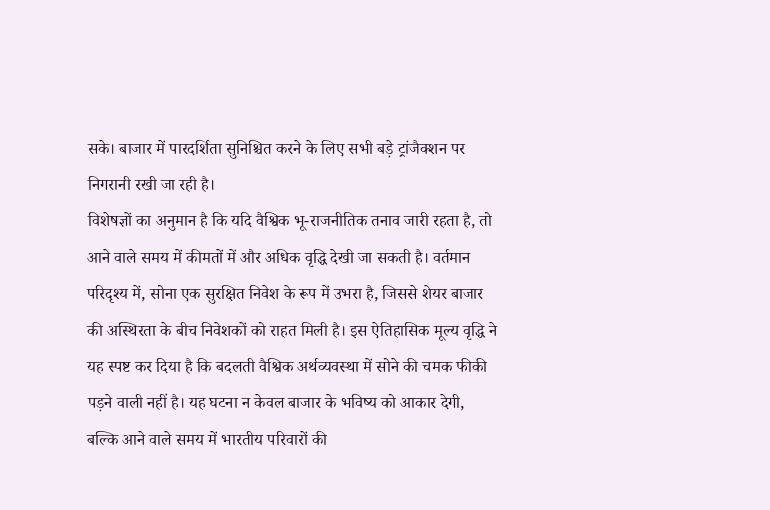सके। बाजार में पारदर्शिता सुनिश्चित करने के लिए सभी बड़े ट्रांजैक्शन पर निगरानी रखी जा रही है।
विशेषज्ञों का अनुमान है कि यदि वैश्विक भू-राजनीतिक तनाव जारी रहता है, तो आने वाले समय में कीमतों में और अधिक वृद्धि देखी जा सकती है। वर्तमान परिदृश्य में, सोना एक सुरक्षित निवेश के रूप में उभरा है, जिससे शेयर बाजार की अस्थिरता के बीच निवेशकों को राहत मिली है। इस ऐतिहासिक मूल्य वृद्धि ने यह स्पष्ट कर दिया है कि बदलती वैश्विक अर्थव्यवस्था में सोने की चमक फीकी पड़ने वाली नहीं है। यह घटना न केवल बाजार के भविष्य को आकार देगी, बल्कि आने वाले समय में भारतीय परिवारों की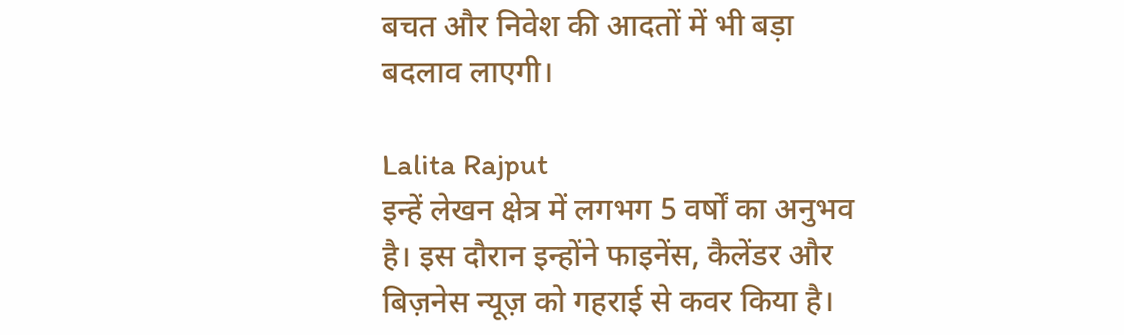बचत और निवेश की आदतों में भी बड़ा बदलाव लाएगी।

Lalita Rajput
इन्हें लेखन क्षेत्र में लगभग 5 वर्षों का अनुभव है। इस दौरान इन्होंने फाइनेंस, कैलेंडर और बिज़नेस न्यूज़ को गहराई से कवर किया है।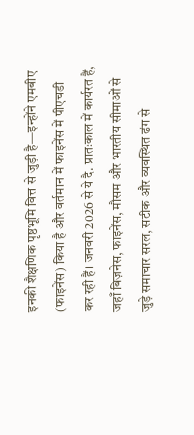इनकी शैक्षणिक पृष्ठभूमि वित्त से जुड़ी है—इन्होंने एमबीए (फाइनेंस) किया है और वर्तमान में फाइनेंस में पीएचडी कर रही हैं। जनवरी 2026 से ये दै. प्रातःकाल में कार्यरत हैं, जहाँ बिज़नेस, फाइनेंस, मौसम और भारतीय सीमाओं से जुड़े समाचार सरल, सटीक और व्यवस्थित ढंग से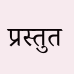प्रस्तुत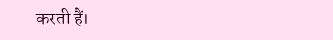करती हैं।